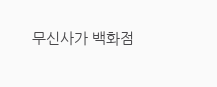무신사가 백화점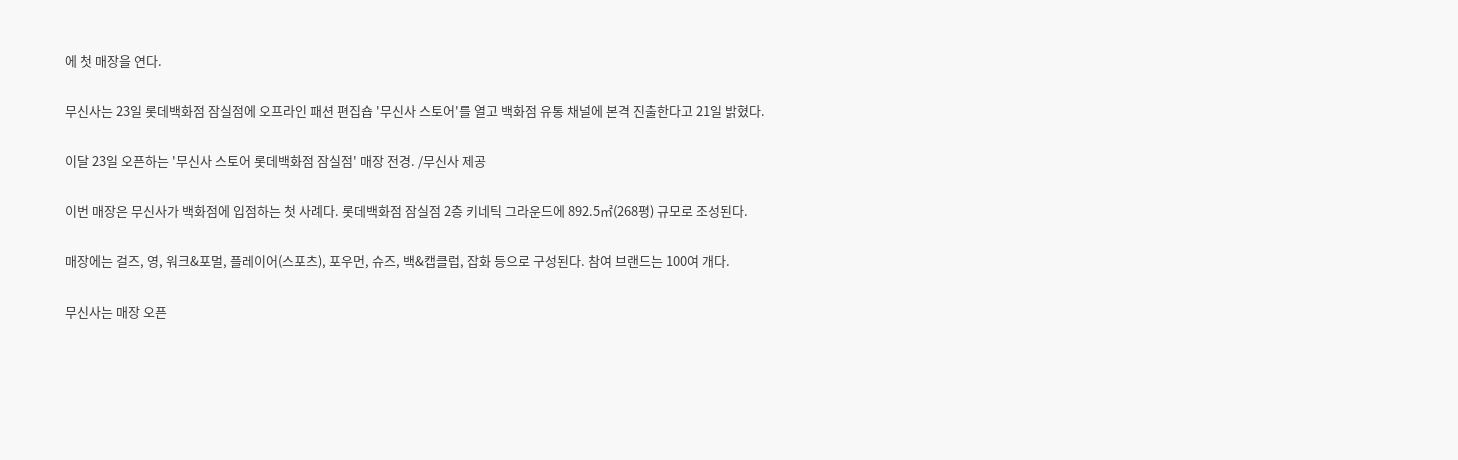에 첫 매장을 연다.

무신사는 23일 롯데백화점 잠실점에 오프라인 패션 편집숍 '무신사 스토어'를 열고 백화점 유통 채널에 본격 진출한다고 21일 밝혔다.

이달 23일 오픈하는 '무신사 스토어 롯데백화점 잠실점' 매장 전경. /무신사 제공

이번 매장은 무신사가 백화점에 입점하는 첫 사례다. 롯데백화점 잠실점 2층 키네틱 그라운드에 892.5㎡(268평) 규모로 조성된다.

매장에는 걸즈, 영, 워크&포멀, 플레이어(스포츠), 포우먼, 슈즈, 백&캡클럽, 잡화 등으로 구성된다. 참여 브랜드는 100여 개다.

무신사는 매장 오픈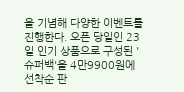을 기념해 다양한 이벤트를 진행한다. 오픈 당일인 23일 인기 상품으로 구성된 '슈퍼백'을 4만9900원에 선착순 판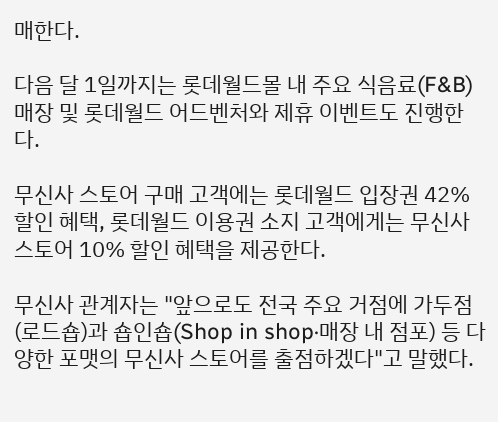매한다.

다음 달 1일까지는 롯데월드몰 내 주요 식음료(F&B) 매장 및 롯데월드 어드벤처와 제휴 이벤트도 진행한다.

무신사 스토어 구매 고객에는 롯데월드 입장권 42% 할인 혜택, 롯데월드 이용권 소지 고객에게는 무신사 스토어 10% 할인 혜택을 제공한다.

무신사 관계자는 "앞으로도 전국 주요 거점에 가두점(로드숍)과 숍인숍(Shop in shop·매장 내 점포) 등 다양한 포맷의 무신사 스토어를 출점하겠다"고 말했다.